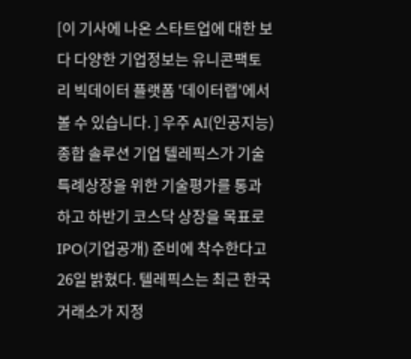[이 기사에 나온 스타트업에 대한 보다 다양한 기업정보는 유니콘팩토리 빅데이터 플랫폼 '데이터랩'에서 볼 수 있습니다. ] 우주 AI(인공지능) 종합 솔루션 기업 텔레픽스가 기술특례상장을 위한 기술평가를 통과하고 하반기 코스닥 상장을 목표로 IPO(기업공개) 준비에 착수한다고 26일 밝혔다. 텔레픽스는 최근 한국거래소가 지정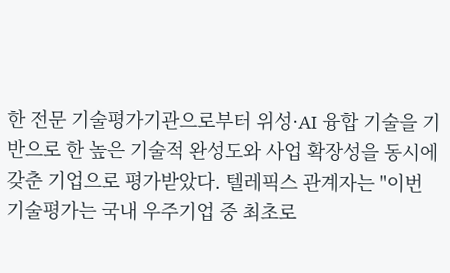한 전문 기술평가기관으로부터 위성·AI 융합 기술을 기반으로 한 높은 기술적 완성도와 사업 확장성을 동시에 갖춘 기업으로 평가받았다. 텔레픽스 관계자는 "이번 기술평가는 국내 우주기업 중 최초로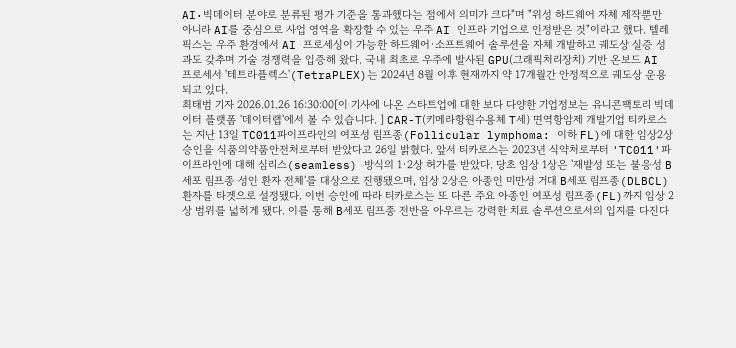AI·빅데이터 분야로 분류된 평가 기준을 통과했다는 점에서 의미가 크다"며 "위성 하드웨어 자체 제작뿐만 아니라 AI를 중심으로 사업 영역을 확장할 수 있는 우주 AI 인프라 기업으로 인정받은 것"이라고 했다. 텔레픽스는 우주 환경에서 AI 프로세싱이 가능한 하드웨어·소프트웨어 솔루션을 자체 개발하고 궤도상 실증 성과도 갖추며 기술 경쟁력을 입증해 왔다. 국내 최초로 우주에 발사된 GPU(그래픽처리장치) 기반 온보드 AI 프로세서 '테트라플렉스'(TetraPLEX)는 2024년 8월 이후 현재까지 약 17개월간 안정적으로 궤도상 운용되고 있다.
최태범 기자 2026.01.26 16:30:00[이 기사에 나온 스타트업에 대한 보다 다양한 기업정보는 유니콘팩토리 빅데이터 플랫폼 '데이터랩'에서 볼 수 있습니다. ] CAR-T(키메라항원수용체 T세) 면역항암제 개발기업 티카로스는 지난 13일 TC011파이프라인의 여포성 림프종(Follicular lymphoma: 이하 FL)에 대한 임상2상 승인을 식품의약품안전처로부터 받았다고 26일 밝혔다. 앞서 티카로스는 2023년 식약처로부터 'TC011'파이프라인에 대해 심리스(seamless) 방식의 1·2상 허가를 받았다. 당초 임상 1상은 '재발성 또는 불응성 B세포 림프종 성인 환자 전체'를 대상으로 진행됐으며, 임상 2상은 아종인 미만성 거대 B세포 림프종(DLBCL) 환자를 타겟으로 설정됐다. 이번 승인에 따라 티카로스는 또 다른 주요 아종인 여포성 림프종(FL)까지 임상 2상 범위를 넓히게 됐다. 이를 통해 B세포 림프종 전반을 아우르는 강력한 치료 솔루션으로서의 입지를 다진다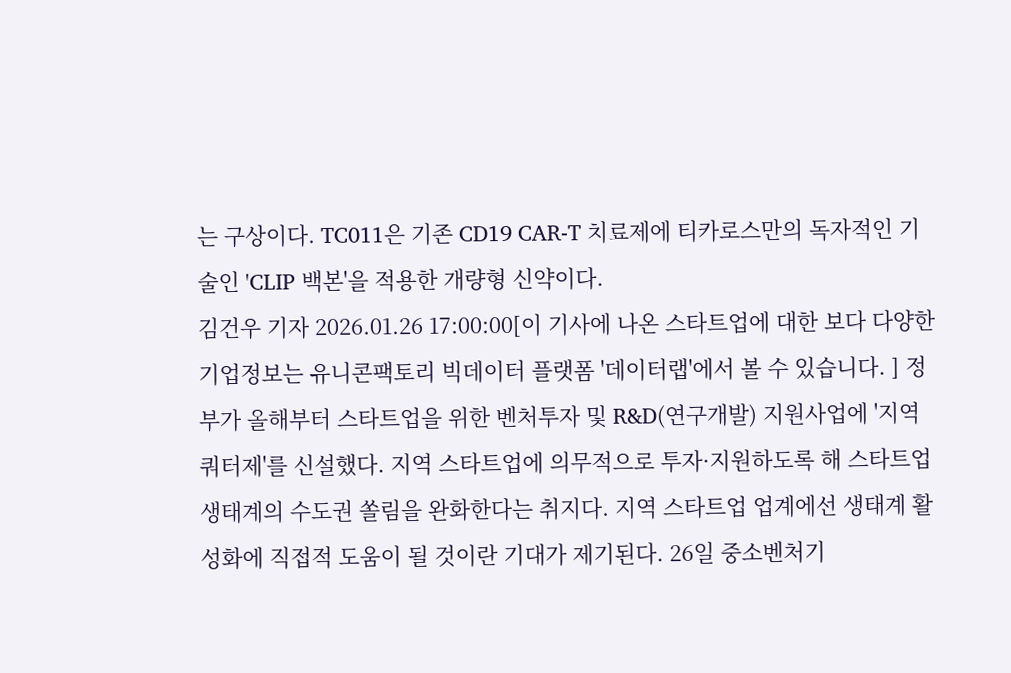는 구상이다. TC011은 기존 CD19 CAR-T 치료제에 티카로스만의 독자적인 기술인 'CLIP 백본'을 적용한 개량형 신약이다.
김건우 기자 2026.01.26 17:00:00[이 기사에 나온 스타트업에 대한 보다 다양한 기업정보는 유니콘팩토리 빅데이터 플랫폼 '데이터랩'에서 볼 수 있습니다. ] 정부가 올해부터 스타트업을 위한 벤처투자 및 R&D(연구개발) 지원사업에 '지역 쿼터제'를 신설했다. 지역 스타트업에 의무적으로 투자·지원하도록 해 스타트업 생태계의 수도권 쏠림을 완화한다는 취지다. 지역 스타트업 업계에선 생태계 활성화에 직접적 도움이 될 것이란 기대가 제기된다. 26일 중소벤처기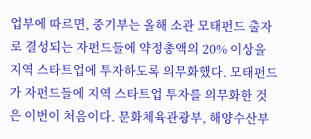업부에 따르면, 중기부는 올해 소관 모태펀드 출자로 결성되는 자펀드들에 약정총액의 20% 이상을 지역 스타트업에 투자하도록 의무화했다. 모태펀드가 자펀드들에 지역 스타트업 투자를 의무화한 것은 이번이 처음이다. 문화체육관광부, 해양수산부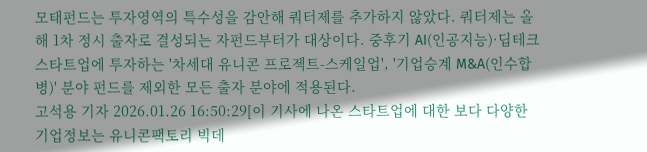모태펀드는 투자영역의 특수성을 감안해 쿼터제를 추가하지 않았다. 쿼터제는 올해 1차 정시 출자로 결성되는 자펀드부터가 대상이다. 중후기 AI(인공지능)·딥테크 스타트업에 투자하는 '차세대 유니콘 프로젝트-스케일업', '기업승계 M&A(인수합병)' 분야 펀드를 제외한 모든 출자 분야에 적용된다.
고석용 기자 2026.01.26 16:50:29[이 기사에 나온 스타트업에 대한 보다 다양한 기업정보는 유니콘팩토리 빅데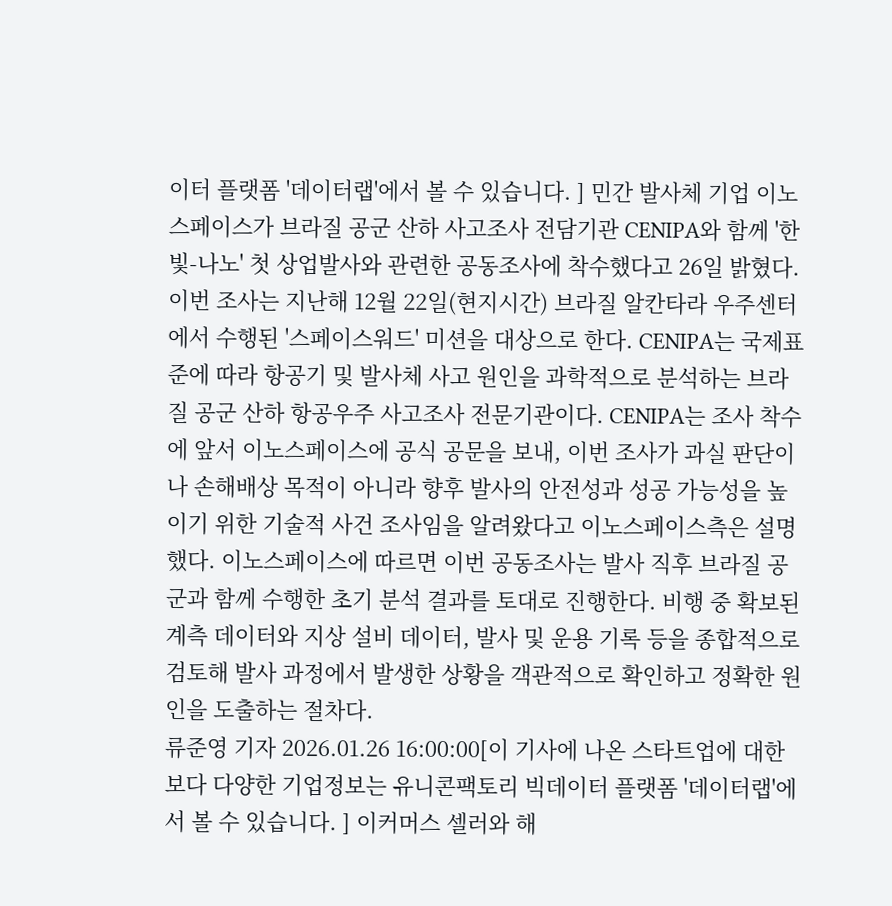이터 플랫폼 '데이터랩'에서 볼 수 있습니다. ] 민간 발사체 기업 이노스페이스가 브라질 공군 산하 사고조사 전담기관 CENIPA와 함께 '한빛-나노' 첫 상업발사와 관련한 공동조사에 착수했다고 26일 밝혔다. 이번 조사는 지난해 12월 22일(현지시간) 브라질 알칸타라 우주센터에서 수행된 '스페이스워드' 미션을 대상으로 한다. CENIPA는 국제표준에 따라 항공기 및 발사체 사고 원인을 과학적으로 분석하는 브라질 공군 산하 항공우주 사고조사 전문기관이다. CENIPA는 조사 착수에 앞서 이노스페이스에 공식 공문을 보내, 이번 조사가 과실 판단이나 손해배상 목적이 아니라 향후 발사의 안전성과 성공 가능성을 높이기 위한 기술적 사건 조사임을 알려왔다고 이노스페이스측은 설명했다. 이노스페이스에 따르면 이번 공동조사는 발사 직후 브라질 공군과 함께 수행한 초기 분석 결과를 토대로 진행한다. 비행 중 확보된 계측 데이터와 지상 설비 데이터, 발사 및 운용 기록 등을 종합적으로 검토해 발사 과정에서 발생한 상황을 객관적으로 확인하고 정확한 원인을 도출하는 절차다.
류준영 기자 2026.01.26 16:00:00[이 기사에 나온 스타트업에 대한 보다 다양한 기업정보는 유니콘팩토리 빅데이터 플랫폼 '데이터랩'에서 볼 수 있습니다. ] 이커머스 셀러와 해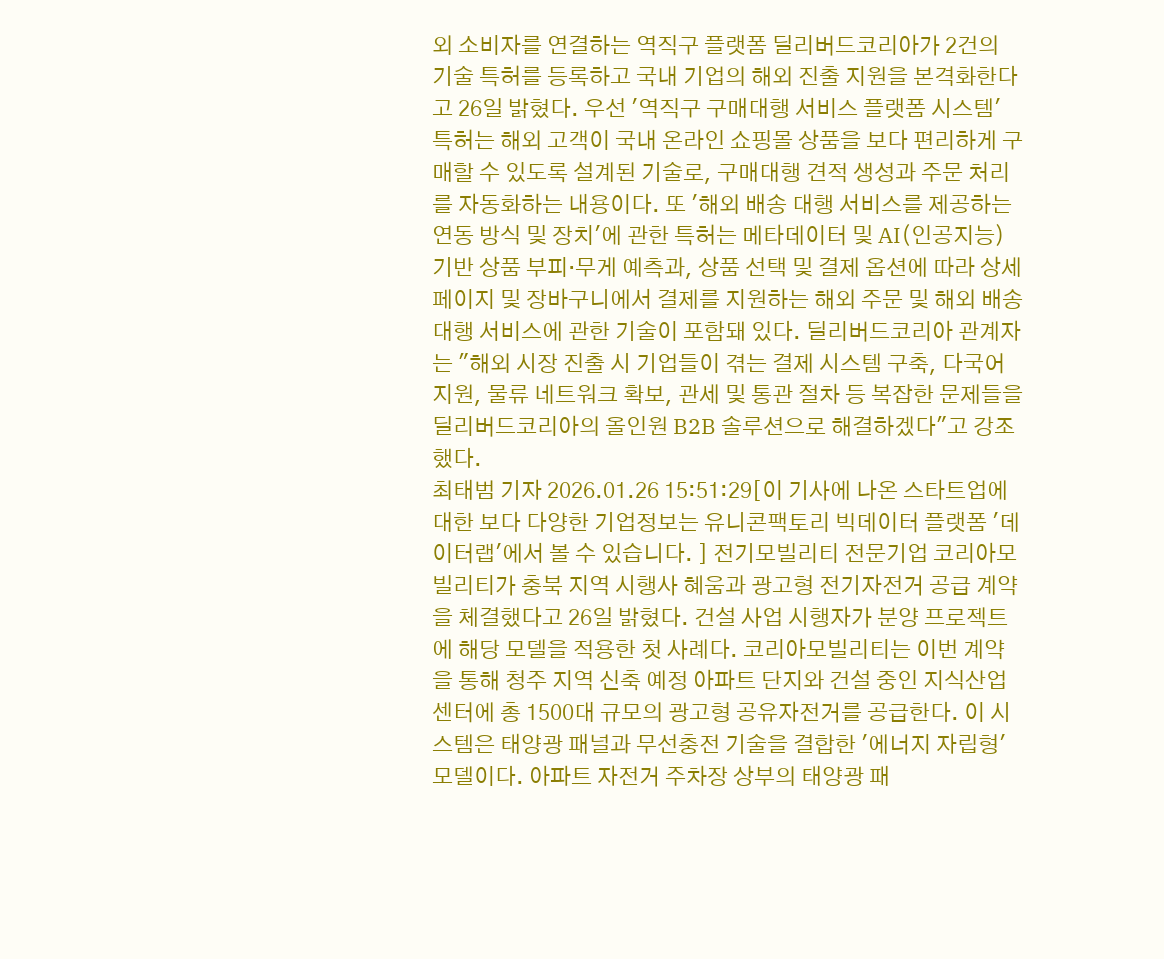외 소비자를 연결하는 역직구 플랫폼 딜리버드코리아가 2건의 기술 특허를 등록하고 국내 기업의 해외 진출 지원을 본격화한다고 26일 밝혔다. 우선 '역직구 구매대행 서비스 플랫폼 시스템' 특허는 해외 고객이 국내 온라인 쇼핑몰 상품을 보다 편리하게 구매할 수 있도록 설계된 기술로, 구매대행 견적 생성과 주문 처리를 자동화하는 내용이다. 또 '해외 배송 대행 서비스를 제공하는 연동 방식 및 장치'에 관한 특허는 메타데이터 및 AI(인공지능) 기반 상품 부피·무게 예측과, 상품 선택 및 결제 옵션에 따라 상세페이지 및 장바구니에서 결제를 지원하는 해외 주문 및 해외 배송 대행 서비스에 관한 기술이 포함돼 있다. 딜리버드코리아 관계자는 "해외 시장 진출 시 기업들이 겪는 결제 시스템 구축, 다국어 지원, 물류 네트워크 확보, 관세 및 통관 절차 등 복잡한 문제들을 딜리버드코리아의 올인원 B2B 솔루션으로 해결하겠다"고 강조했다.
최태범 기자 2026.01.26 15:51:29[이 기사에 나온 스타트업에 대한 보다 다양한 기업정보는 유니콘팩토리 빅데이터 플랫폼 '데이터랩'에서 볼 수 있습니다. ] 전기모빌리티 전문기업 코리아모빌리티가 충북 지역 시행사 혜움과 광고형 전기자전거 공급 계약을 체결했다고 26일 밝혔다. 건설 사업 시행자가 분양 프로젝트에 해당 모델을 적용한 첫 사례다. 코리아모빌리티는 이번 계약을 통해 청주 지역 신축 예정 아파트 단지와 건설 중인 지식산업센터에 총 1500대 규모의 광고형 공유자전거를 공급한다. 이 시스템은 태양광 패널과 무선충전 기술을 결합한 '에너지 자립형' 모델이다. 아파트 자전거 주차장 상부의 태양광 패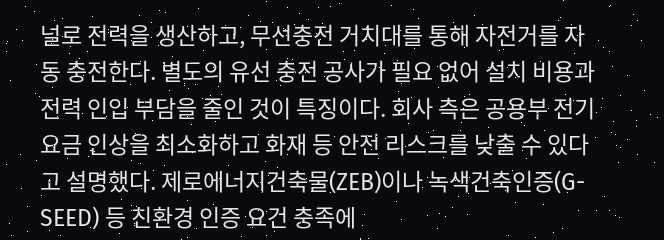널로 전력을 생산하고, 무선충전 거치대를 통해 자전거를 자동 충전한다. 별도의 유선 충전 공사가 필요 없어 설치 비용과 전력 인입 부담을 줄인 것이 특징이다. 회사 측은 공용부 전기요금 인상을 최소화하고 화재 등 안전 리스크를 낮출 수 있다고 설명했다. 제로에너지건축물(ZEB)이나 녹색건축인증(G-SEED) 등 친환경 인증 요건 충족에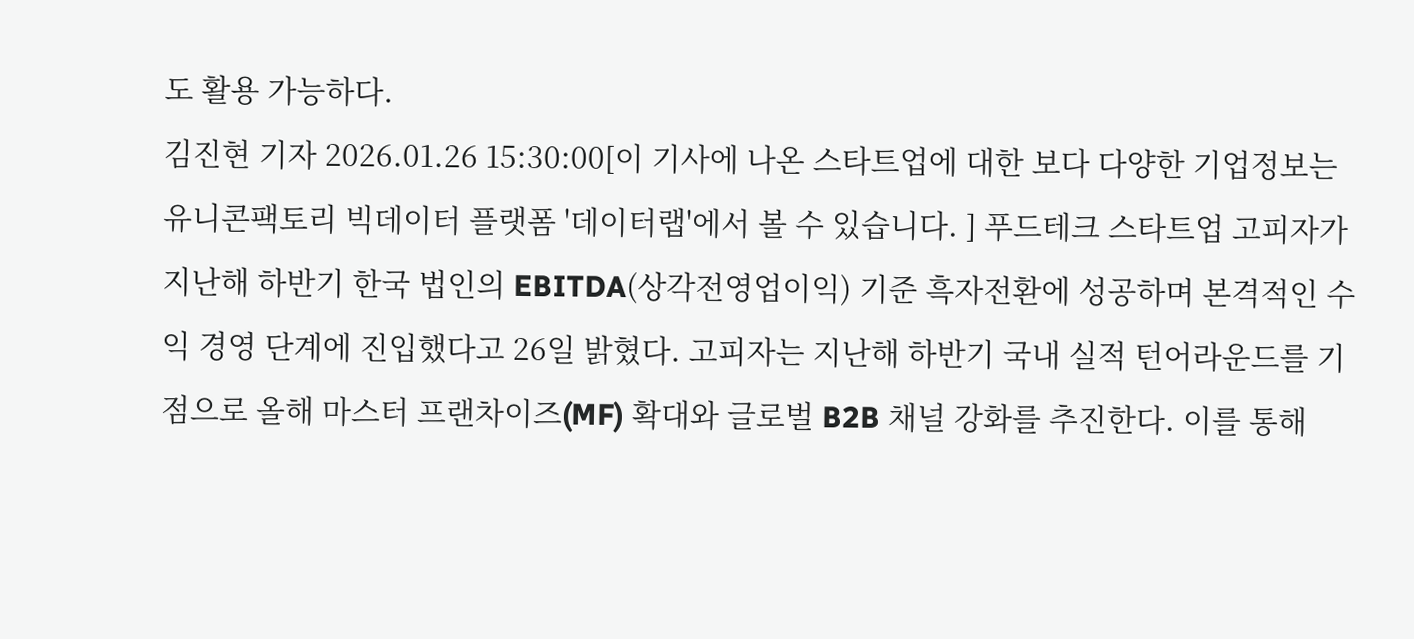도 활용 가능하다.
김진현 기자 2026.01.26 15:30:00[이 기사에 나온 스타트업에 대한 보다 다양한 기업정보는 유니콘팩토리 빅데이터 플랫폼 '데이터랩'에서 볼 수 있습니다. ] 푸드테크 스타트업 고피자가 지난해 하반기 한국 법인의 EBITDA(상각전영업이익) 기준 흑자전환에 성공하며 본격적인 수익 경영 단계에 진입했다고 26일 밝혔다. 고피자는 지난해 하반기 국내 실적 턴어라운드를 기점으로 올해 마스터 프랜차이즈(MF) 확대와 글로벌 B2B 채널 강화를 추진한다. 이를 통해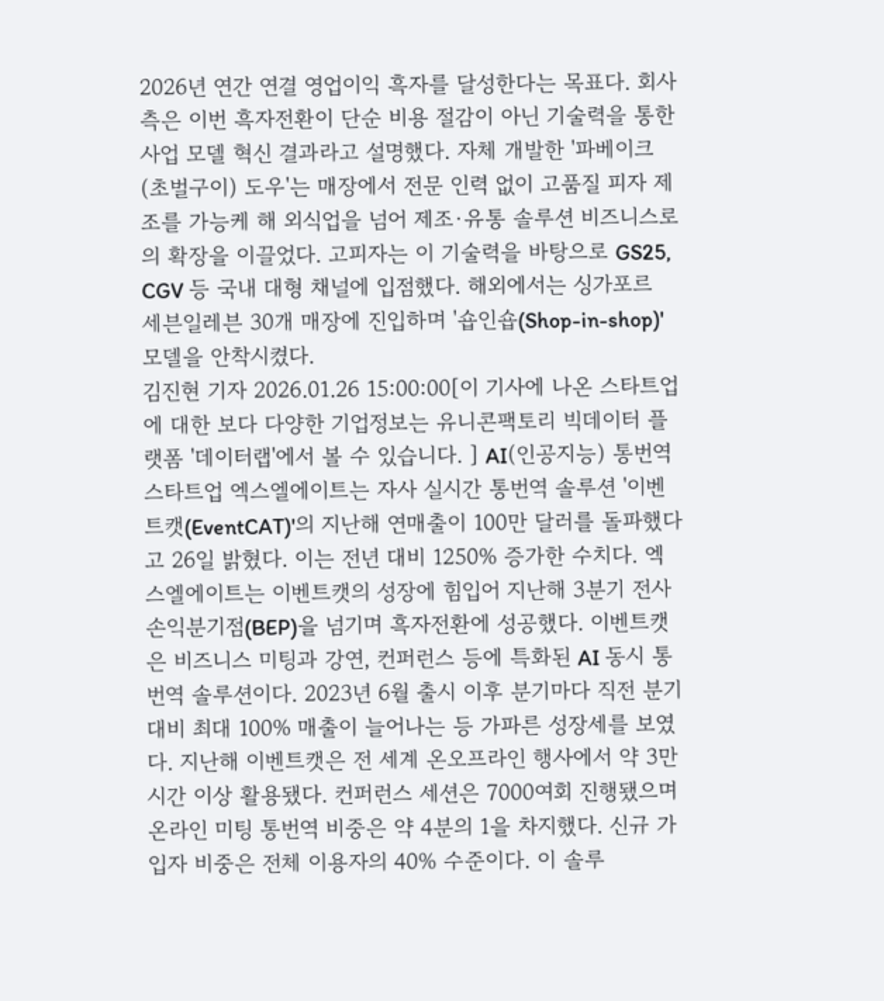2026년 연간 연결 영업이익 흑자를 달성한다는 목표다. 회사 측은 이번 흑자전환이 단순 비용 절감이 아닌 기술력을 통한 사업 모델 혁신 결과라고 설명했다. 자체 개발한 '파베이크(초벌구이) 도우'는 매장에서 전문 인력 없이 고품질 피자 제조를 가능케 해 외식업을 넘어 제조·유통 솔루션 비즈니스로의 확장을 이끌었다. 고피자는 이 기술력을 바탕으로 GS25, CGV 등 국내 대형 채널에 입점했다. 해외에서는 싱가포르 세븐일레븐 30개 매장에 진입하며 '숍인숍(Shop-in-shop)' 모델을 안착시켰다.
김진현 기자 2026.01.26 15:00:00[이 기사에 나온 스타트업에 대한 보다 다양한 기업정보는 유니콘팩토리 빅데이터 플랫폼 '데이터랩'에서 볼 수 있습니다. ] AI(인공지능) 통번역 스타트업 엑스엘에이트는 자사 실시간 통번역 솔루션 '이벤트캣(EventCAT)'의 지난해 연매출이 100만 달러를 돌파했다고 26일 밝혔다. 이는 전년 대비 1250% 증가한 수치다. 엑스엘에이트는 이벤트캣의 성장에 힘입어 지난해 3분기 전사 손익분기점(BEP)을 넘기며 흑자전환에 성공했다. 이벤트캣은 비즈니스 미팅과 강연, 컨퍼런스 등에 특화된 AI 동시 통번역 솔루션이다. 2023년 6월 출시 이후 분기마다 직전 분기 대비 최대 100% 매출이 늘어나는 등 가파른 성장세를 보였다. 지난해 이벤트캣은 전 세계 온오프라인 행사에서 약 3만시간 이상 활용됐다. 컨퍼런스 세션은 7000여회 진행됐으며 온라인 미팅 통번역 비중은 약 4분의 1을 차지했다. 신규 가입자 비중은 전체 이용자의 40% 수준이다. 이 솔루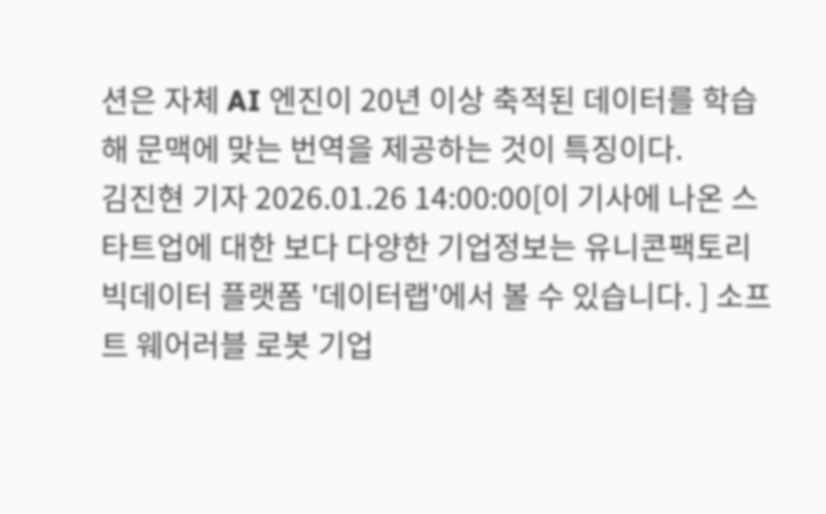션은 자체 AI 엔진이 20년 이상 축적된 데이터를 학습해 문맥에 맞는 번역을 제공하는 것이 특징이다.
김진현 기자 2026.01.26 14:00:00[이 기사에 나온 스타트업에 대한 보다 다양한 기업정보는 유니콘팩토리 빅데이터 플랫폼 '데이터랩'에서 볼 수 있습니다. ] 소프트 웨어러블 로봇 기업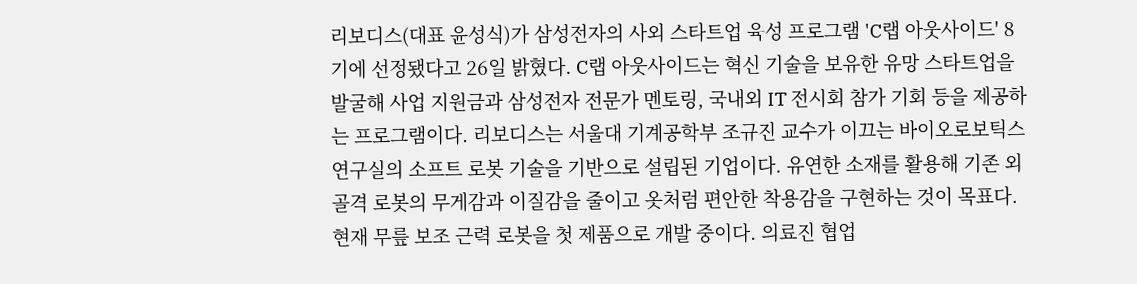리보디스(대표 윤성식)가 삼성전자의 사외 스타트업 육성 프로그램 'C랩 아웃사이드' 8기에 선정됐다고 26일 밝혔다. C랩 아웃사이드는 혁신 기술을 보유한 유망 스타트업을 발굴해 사업 지원금과 삼성전자 전문가 멘토링, 국내외 IT 전시회 참가 기회 등을 제공하는 프로그램이다. 리보디스는 서울대 기계공학부 조규진 교수가 이끄는 바이오로보틱스 연구실의 소프트 로봇 기술을 기반으로 설립된 기업이다. 유연한 소재를 활용해 기존 외골격 로봇의 무게감과 이질감을 줄이고 옷처럼 편안한 착용감을 구현하는 것이 목표다. 현재 무릎 보조 근력 로봇을 첫 제품으로 개발 중이다. 의료진 협업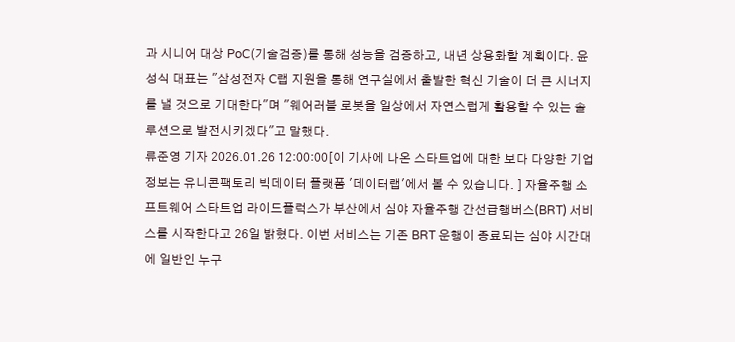과 시니어 대상 PoC(기술검증)를 통해 성능을 검증하고, 내년 상용화할 계획이다. 윤성식 대표는 "삼성전자 C랩 지원을 통해 연구실에서 출발한 혁신 기술이 더 큰 시너지를 낼 것으로 기대한다"며 "웨어러블 로봇을 일상에서 자연스럽게 활용할 수 있는 솔루션으로 발전시키겠다"고 말했다.
류준영 기자 2026.01.26 12:00:00[이 기사에 나온 스타트업에 대한 보다 다양한 기업정보는 유니콘팩토리 빅데이터 플랫폼 '데이터랩'에서 볼 수 있습니다. ] 자율주행 소프트웨어 스타트업 라이드플럭스가 부산에서 심야 자율주행 간선급행버스(BRT) 서비스를 시작한다고 26일 밝혔다. 이번 서비스는 기존 BRT 운행이 종료되는 심야 시간대에 일반인 누구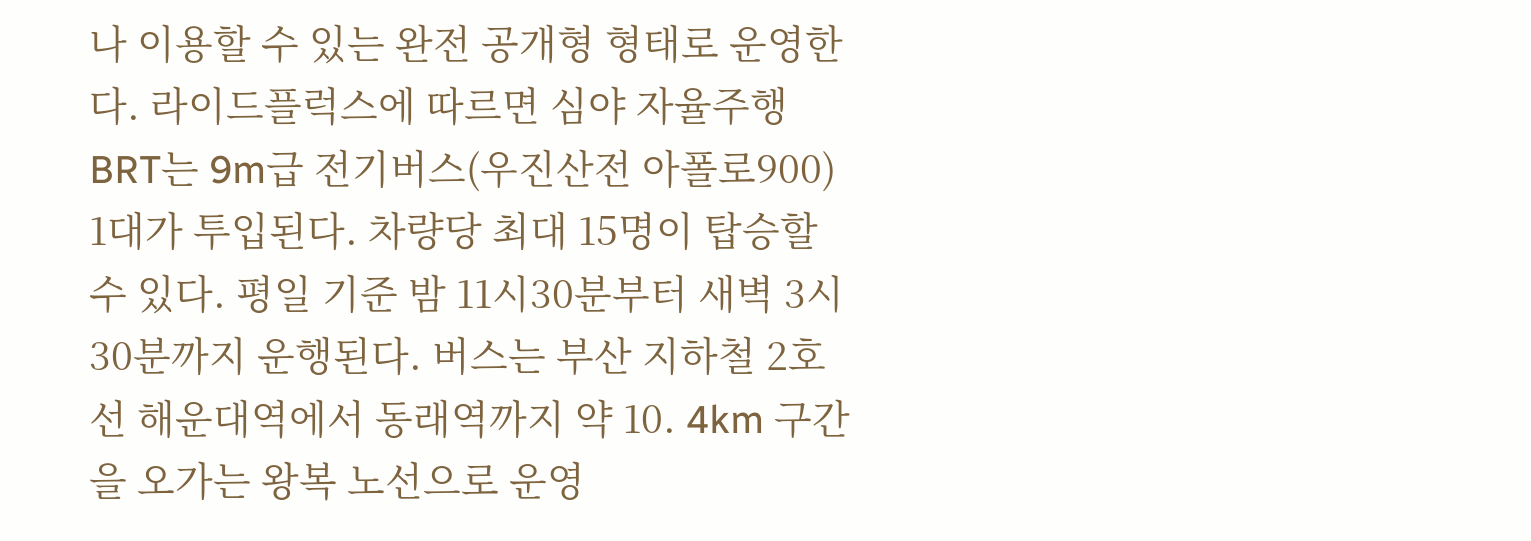나 이용할 수 있는 완전 공개형 형태로 운영한다. 라이드플럭스에 따르면 심야 자율주행 BRT는 9m급 전기버스(우진산전 아폴로900) 1대가 투입된다. 차량당 최대 15명이 탑승할 수 있다. 평일 기준 밤 11시30분부터 새벽 3시30분까지 운행된다. 버스는 부산 지하철 2호선 해운대역에서 동래역까지 약 10. 4km 구간을 오가는 왕복 노선으로 운영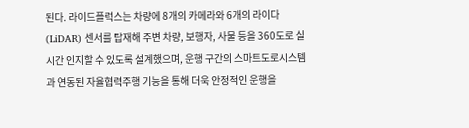된다. 라이드플럭스는 차량에 8개의 카메라와 6개의 라이다(LiDAR) 센서를 탑재해 주변 차량, 보행자, 사물 등을 360도로 실시간 인지할 수 있도록 설계했으며, 운행 구간의 스마트도로시스템과 연동된 자율협력주행 기능을 통해 더욱 안정적인 운행을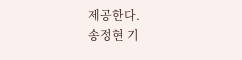제공한다.
송정현 기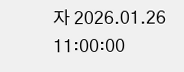자 2026.01.26 11:00:00